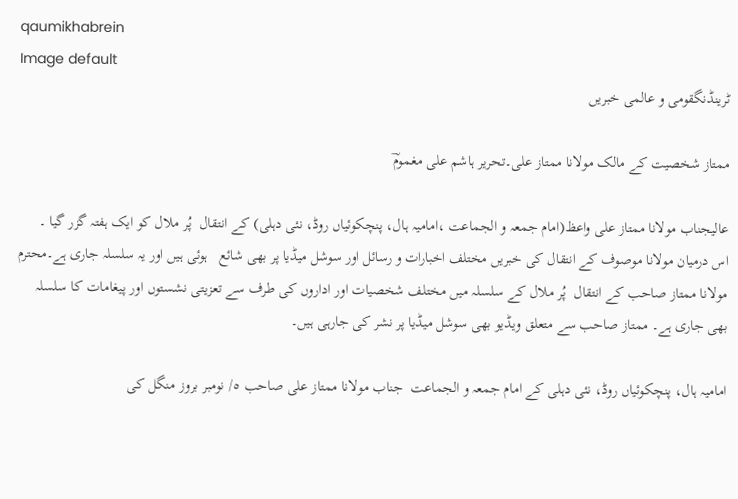qaumikhabrein
Image default
ٹرینڈنگقومی و عالمی خبریں

ممتاز شخصیت کے مالک مولانا ممتاز علی۔تحریر ہاشم علی مغمومؔ

عالیجناب مولانا ممتاز علی واعظ(امام جمعہ و الجماعت ،امامیہ ہال، پنچکوئیاں روڈ، نئی دہلی) کے انتقال  پُر ملال کو ایک ہفتہ گزر گیا ۔  اس درمیان مولانا موصوف کے انتقال کی خبریں مختلف اخبارات و رسائل اور سوشل میڈیا پر بھی شائع   ہوئی ہیں اور یہ سلسلہ جاری ہے۔محترم مولانا ممتاز صاحب کے انتقال  پُر ملال کے سلسلہ میں مختلف شخصیات اور اداروں کی طرف سے تعزیتی نشستوں اور پیغامات کا سلسلہ بھی جاری ہے۔ ممتاز صاحب سے متعلق ویڈیو بھی سوشل میڈیا پر نشر کی جارہی ہیں۔

امامیہ ہال، پنچکوئیاں روڈ، نئی دہلی کے امام جمعہ و الجماعت  جناب مولانا ممتاز علی صاحب ٥/ نومبر بروز منگل کی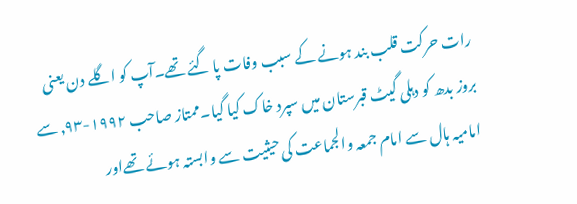رات حرکت قلب بند ہونے کے سبب وفات پا گئے تھے۔آپ کو اگلے دن یعنی بروز بدھ کو دہلی گیٹ قبرستان میں سپرد خاک کیا گیا۔ممتاز صاحب ۱۹۹۲-٫۹۳ سے  امامیہ ہال سے امام جمعہ والجماعت کی حیثیت سے وابستہ ہوئے تھےاور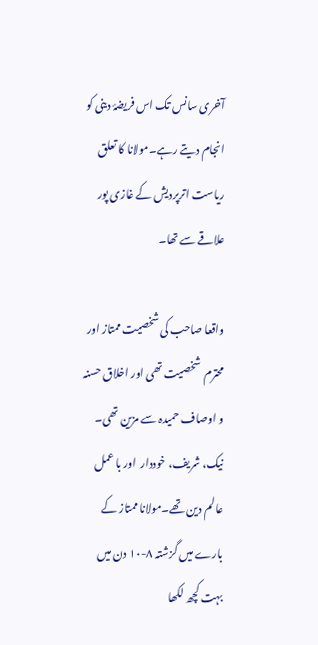آخری سانس تک اس فریضۂ دینی کو انجام دیتے رہے۔مولانا کا تعلق ریاست اترپردیش کے غازی پور علاقے سے تھا۔

واقعا صاحب کی شخصیت ممتاز اور محترم  شخصیت تھی اور اخلاق حسنہ و اوصاف حمیدہ سے مزین تھی۔ نیک، شریف، خوددار  اور با عمل عالم دین تھے۔مولانا ممتاز کے بارے میں گزشتہ ۸-۱۰ دن میں بہت کچھ لکھا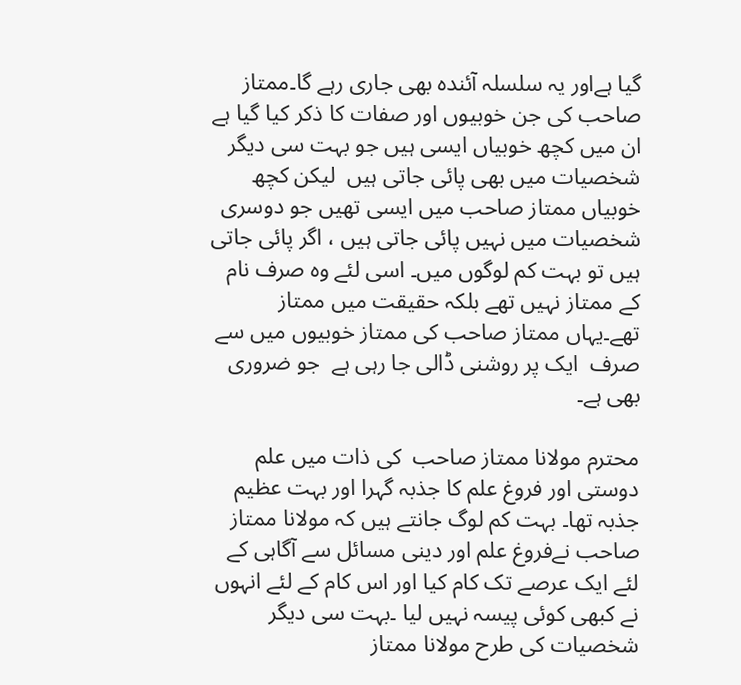گیا ہےاور یہ سلسلہ آئندہ بھی جاری رہے گا۔ممتاز صاحب کی جن خوبیوں اور صفات کا ذکر کیا گیا ہے ان میں کچھ خوبیاں ایسی ہیں جو بہت سی دیگر شخصیات میں بھی پائی جاتی ہیں  لیکن کچھ خوبیاں ممتاز صاحب میں ایسی تھیں جو دوسری شخصیات میں نہیں پائی جاتی ہیں ، اگر پائی جاتی ہیں تو بہت کم لوگوں میں۔ اسی لئے وہ صرف نام کے ممتاز نہیں تھے بلکہ حقیقت میں ممتاز تھے۔یہاں ممتاز صاحب کی ممتاز خوبیوں میں سے صرف  ایک پر روشنی ڈالی جا رہی ہے  جو ضروری بھی ہے۔

محترم مولانا ممتاز صاحب  کی ذات میں علم دوستی اور فروغ علم کا جذبہ گہرا اور بہت عظیم جذبہ تھا۔ بہت کم لوگ جانتے ہیں کہ مولانا ممتاز صاحب نےفروغ علم اور دینی مسائل سے آگاہی کے لئے ایک عرصے تک کام کیا اور اس کام کے لئے انہوں نے کبھی کوئی پیسہ نہیں لیا ۔بہت سی دیگر شخصیات کی طرح مولانا ممتاز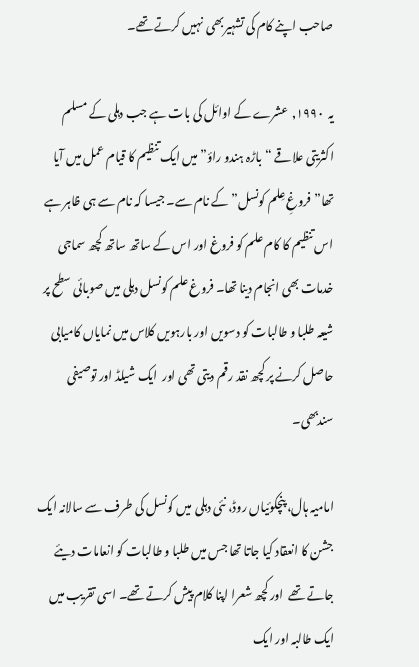صاحب اپنے کام کی تشہیربھی  نہیں کرتے تھے۔

یہ  ٫۱۹۹۰  عشرے کے اوائل کی بات ہے جب دہلی کے مسلم اکثریتی علاقے “باڑہ ہندو راؤ” میں ایک تنظیم کا قیام عمل میں آیا تھا”فروغِ عِلم کونسل”کے نام سے۔ جیسا کہ نام سے ہی ظاہر ہے اس تنظیم کا کام علم کو فروغ اور اس کے ساتھ ساتھ کچھ سماجی خدمات بھی انجام دینا تھا۔ فروغ علم کونسل دہلی میں صوبائی سطح پر شیعہ طلبا و طالبات کو دسویں اور بارہویں کلاس میں نمایاں کامیابی حاصل کرنے پر کچھ نقد رقم دیتی تھی اور  ایک شیلڈ اور توصیفی سندبھی۔

امامیہ ہال، پنچکوئیاں روڈ، نئی دہلی  میں کونسل کی طرف سے سالانہ ایک جشن کا انعقاد کیا جاتا تھا جس میں طلبا و طالبات کو انعامات دیئے جاتے تھے  اور کچھ شعرا اپنا کلام پیش کرتے تھے۔ اسی تقریب میں ایک طالبہ اور ایک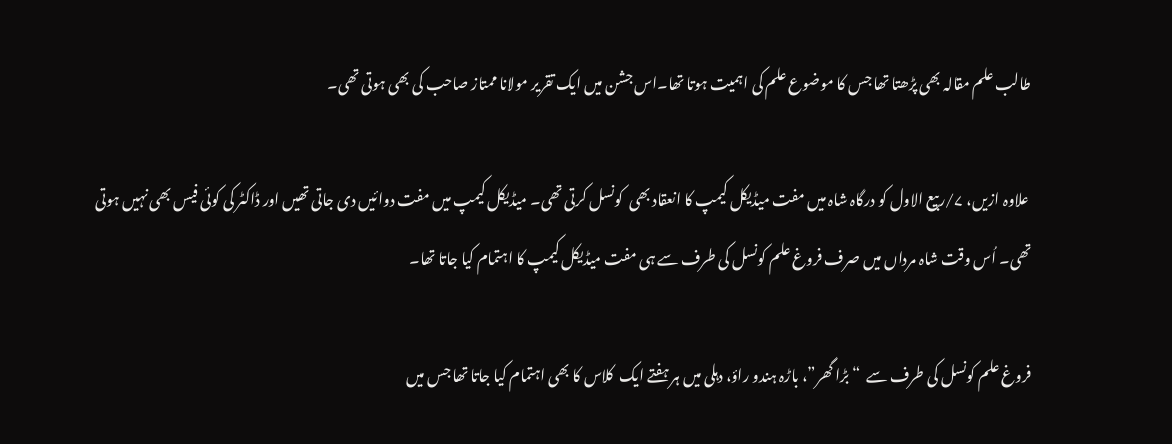طالب علم مقالہ بھی پڑھتا تھا جس کا موضوع علم کی اہمیت ہوتا تھا۔اس جشن میں ایک تقریر مولانا ممتاز صاحب کی بھی ہوتی تھی۔

 علاوہ ازیں، ۷/ربیع الاول کو درگاہ شاہ میں مفت میڈیکل کیمپ کا انعقاد بھی  کونسل کرتی تھی۔ میڈیکل کیمپ میں مفت دوائیں دی جاتی تھیں اور ڈاکٹر کی کوئی فیس بھی نہیں ہوتی تھی۔ اُس وقت شاہ مرداں میں صرف فروغ علم کونسل کی طرف سے ہی مفت میڈیکل کیمپ کا اہتمام کیا جاتا تھا۔

فروغ علم کونسل کی طرف سے  “بڑا گھر”، باڑہ ہندو راؤ، دہلی میں ہر ہفتے ایک  کلاس کا بھی اہتمام کیا جاتا تھا جس میں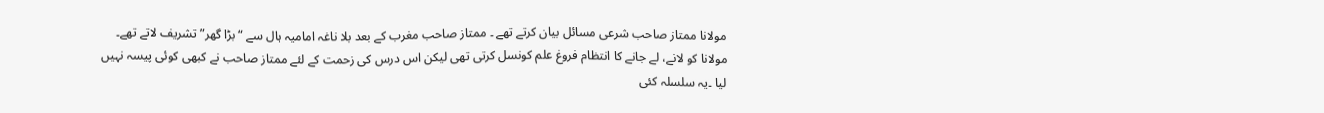مولانا ممتاز صاحب شرعی مسائل بیان کرتے تھے ۔ ممتاز صاحب مغرب کے بعد بلا ناغہ امامیہ ہال سے “بڑا گھر” تشریف لاتے تھے۔ مولانا کو لانے، لے جانے کا انتظام فروغ علم کونسل کرتی تھی لیکن اس درس کی زحمت کے لئے ممتاز صاحب نے کبھی کوئی پیسہ نہیں لیا ۔یہ سلسلہ کئی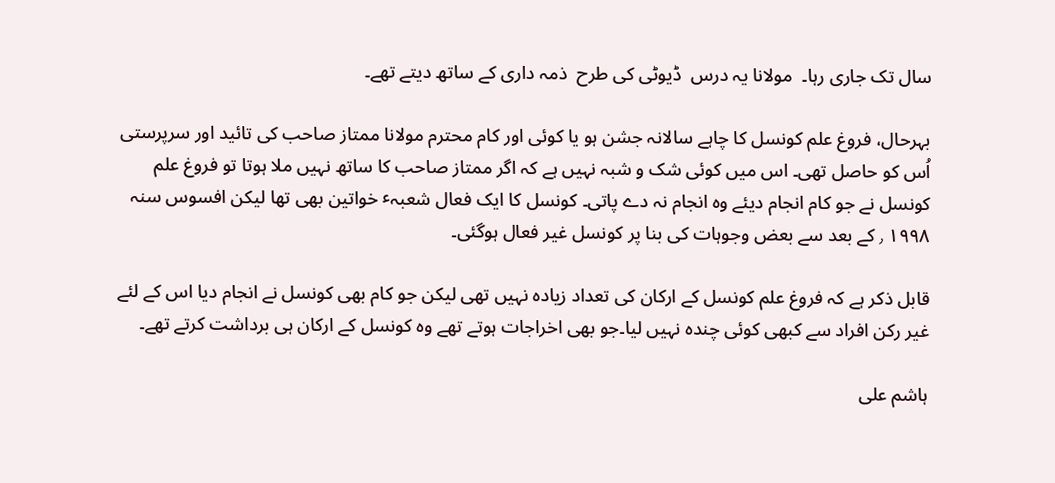سال تک جاری رہا۔  مولانا یہ درس  ڈیوٹی کی طرح  ذمہ داری کے ساتھ دیتے تھے۔

بہرحال، فروغ علم کونسل کا چاہے سالانہ جشن ہو یا کوئی اور کام محترم مولانا ممتاز صاحب کی تائید اور سرپرستی اُس کو حاصل تھی۔ اس میں کوئی شک و شبہ نہیں ہے کہ اگر ممتاز صاحب کا ساتھ نہیں ملا ہوتا تو فروغ علم کونسل نے جو کام انجام دیئے وہ انجام نہ دے پاتی۔ کونسل کا ایک فعال شعبہٴ خواتین بھی تھا لیکن افسوس سنہ ۱۹۹۸ ٫ کے بعد سے بعض وجوہات کی بنا پر کونسل غیر فعال ہوگئی۔

قابل ذکر ہے کہ فروغ علم کونسل کے ارکان کی تعداد زیادہ نہیں تھی لیکن جو کام بھی کونسل نے انجام دیا اس کے لئے غیر رکن افراد سے کبھی کوئی چندہ نہیں لیا۔جو بھی اخراجات ہوتے تھے وہ کونسل کے ارکان ہی برداشت کرتے تھے۔

ہاشم علی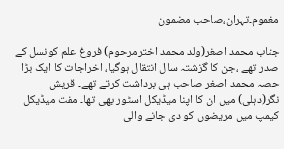مغموم۔تہران،صاحب مضمون

جناب محمد اصغر(ولد محمد اخترمرحوم) فروغ علم کونسل کے صدر تھے ،جن کا گزشتہ سال انتقال ہوگیا، اخراجات کا ایک بڑا حصہ محمد اصغر صاحب ہی برداشت کرتے تھے۔ قریش نگر(دہلی) میں ان کا اپنا میڈیکل اسٹور بھی تھا۔ مفت میڈیکل کیمپ میں مریضوں کو دی جانے والی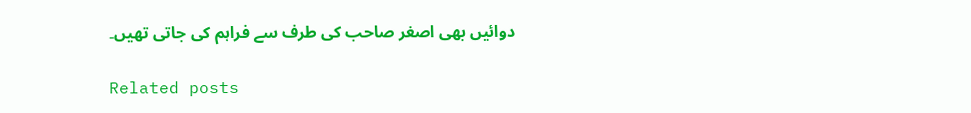دوائیں بھی اصغر صاحب کی طرف سے فراہم کی جاتی تھیں۔

Related posts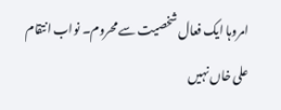امروہا ایک فعال شخصیت سے محروم۔ نواب انتقام علی خاں نہیں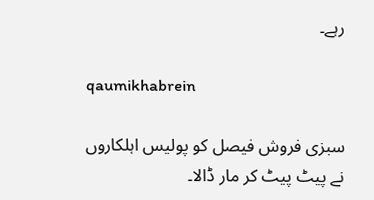رہے۔

qaumikhabrein

سبزی فروش فیصل کو پولیس اہلکاروں نے پیٹ پیٹ کر مار ڈالا۔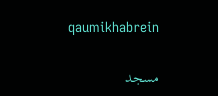qaumikhabrein

مسجد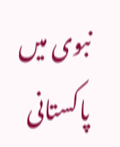نبوی میں پاکستانی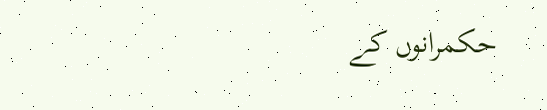حکمرانوں کے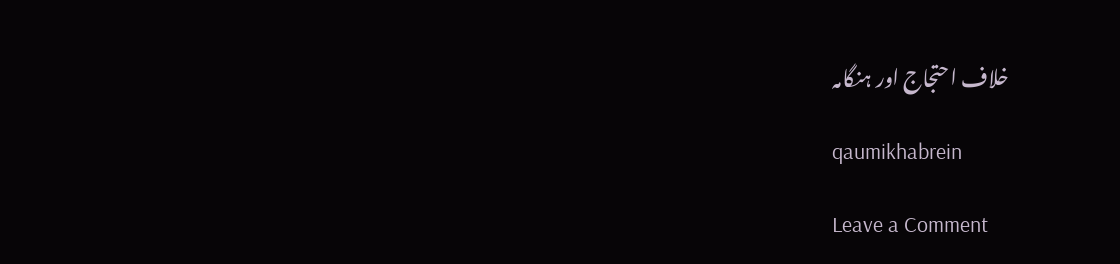خلاف احتجاج اور ہنگامہ

qaumikhabrein

Leave a Comment